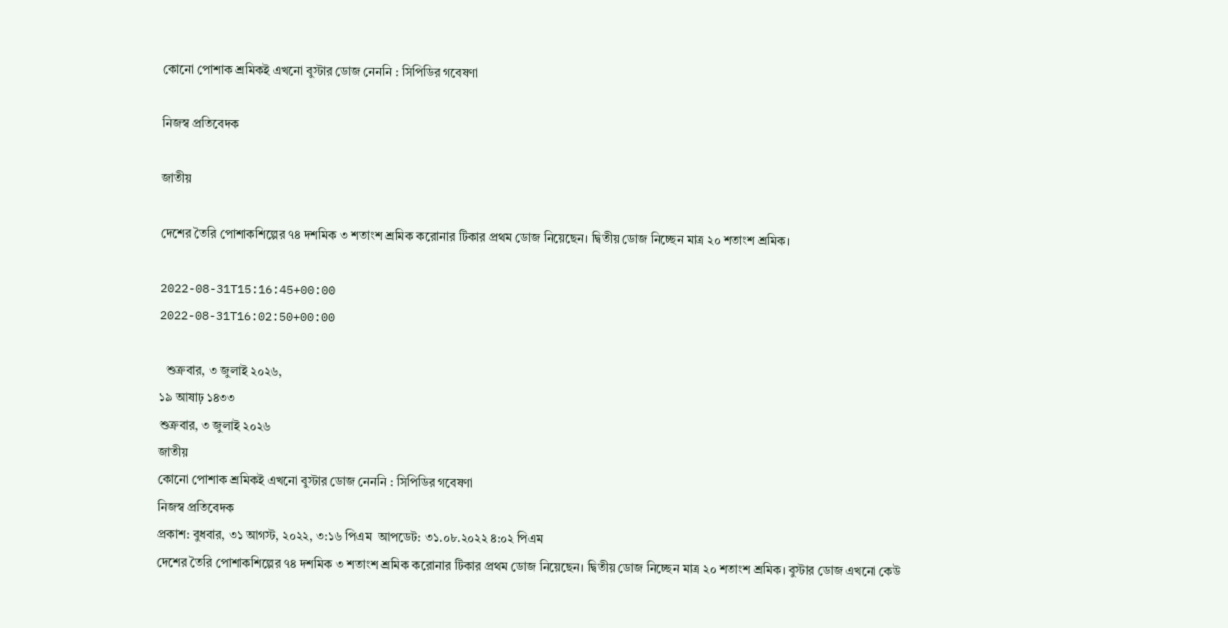কোনো পোশাক শ্রমিকই এখনো বুস্টার ডোজ নেননি : সিপিডির গবেষণা

নিজস্ব প্রতিবেদক

জাতীয়

দেশের তৈরি পোশাকশিল্পের ৭৪ দশমিক ৩ শতাংশ শ্রমিক করোনার টিকার প্রথম ডোজ নিয়েছেন। দ্বিতীয় ডোজ নিচ্ছেন মাত্র ২০ শতাংশ শ্রমিক।

2022-08-31T15:16:45+00:00
2022-08-31T16:02:50+00:00

  শুক্রবার, ৩ জুলাই ২০২৬,
১৯ আষাঢ় ১৪৩৩
শুক্রবার, ৩ জুলাই ২০২৬
জাতীয়
কোনো পোশাক শ্রমিকই এখনো বুস্টার ডোজ নেননি : সিপিডির গবেষণা
নিজস্ব প্রতিবেদক
প্রকাশ: বুধবার, ৩১ আগস্ট, ২০২২, ৩:১৬ পিএম  আপডেট: ৩১.০৮.২০২২ ৪:০২ পিএম
দেশের তৈরি পোশাকশিল্পের ৭৪ দশমিক ৩ শতাংশ শ্রমিক করোনার টিকার প্রথম ডোজ নিয়েছেন। দ্বিতীয় ডোজ নিচ্ছেন মাত্র ২০ শতাংশ শ্রমিক। বুস্টার ডোজ এখ‌নো কেউ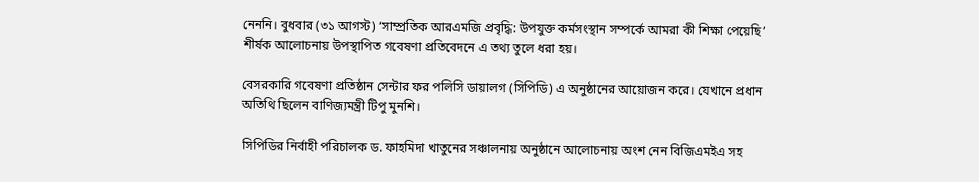নেননি। বুধবার (৩১ আগস্ট) ‘সাম্প্রতিক আরএম‌জি প্রবৃদ্ধি: উপযুক্ত কর্মসংস্থান সম্পর্কে আমরা কী শিক্ষা পেয়েছি’ শীর্ষক আলোচনায় উপস্থাপিত গবেষণা প্রতিবেদনে এ তথ্য তুলে ধরা হয়।

বেসরকারি গবেষণা প্রতিষ্ঠান সেন্টার ফর পলিসি ডায়ালগ (সিপিডি) এ অনুষ্ঠানের আয়োজন ক‌রে। যেখানে প্রধান অতিথি ছিলেন বাণিজ্যমন্ত্রী টিপু মুনশি।

সিপিডির নির্বাহী পরিচালক ড. ফাহমিদা খাতুনের সঞ্চালনায় অনুষ্ঠানে আলোচনায় অংশ নেন বিজিএমইএ সহ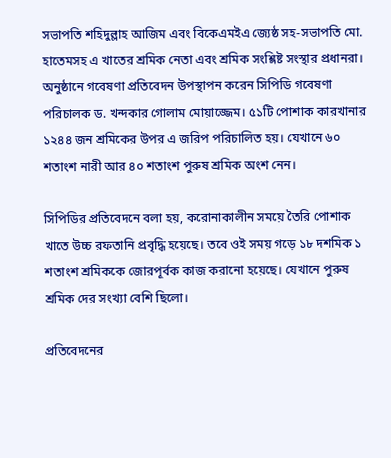সভাপতি শ‌হিদুল্লাহ আজিম এবং বিকেএমইএ জ্যেষ্ঠ সহ-সভাপতি মো. হাতেমসহ এ খাতের শ্রমিক নেতা এবং শ্রমিক সংশ্লিষ্ট সংস্থার প্রধানরা। অনুষ্ঠানে গবেষণা প্রতিবেদন উপস্থাপন করেন সিপিডি গবেষণা পরিচালক ড. খন্দকার গোলাম মোয়াজ্জেম। ৫১টি পোশাক কারখানার ১২৪৪ জন শ্রমিকের উপর এ জরিপ পরিচালিত হয়। যেখানে ৬০ শতাংশ নারী আর ৪০ শতাংশ পুরুষ শ্রমিক অংশ নেন।

সিপিডির প্রতিবেদনে বলা হয়, করোনাকালীন সময়ে তৈরি পোশাক খাতে উচ্চ রফতানি প্রবৃদ্ধি হ‌য়ে‌ছে। তবে ওই সময় গড়ে ১৮ দশমিক ১ শতাংশ শ্রমিককে জোরপূর্বক কাজ করানো হয়েছে। যেখানে পুরুষ শ্রমিক দের সংখ্যা বেশি ছিলো।

প্রতিবেদনের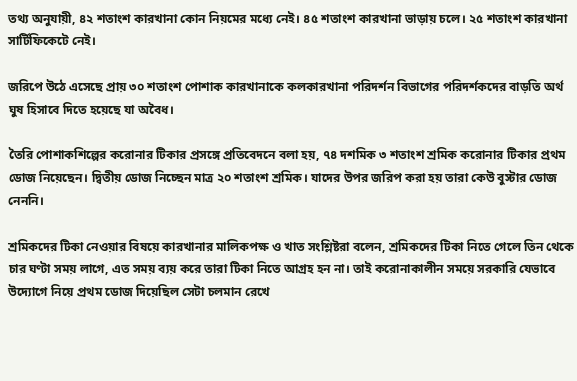তথ্য অনুযায়ী, ৪২ শতাংশ কারখানা কোন নিয়মের মধ্যে নেই। ৪৫ শতাংশ কারখানা ভাড়ায় চলে। ২৫ শতাংশ কারখানা সার্টিফিকেটে নেই।

জরিপে উঠে এসেছে প্রায় ৩০ শতাংশ পোশাক কারখানাকে কলকারখানা পরিদর্শন বিভাগের পরিদর্শকদের বাড়তি অর্থ ঘুষ হিসাবে দিতে হয়েছে যা অবৈধ।

তৈরি পোশাকশিল্পের ক‌রোনার টিকার প্রসঙ্গে প্রতিবেদনে বলা হয়, ৭৪ দশমিক ৩ শতাংশ শ্রমিক করোনার টিকার প্রথম ডোজ নিয়েছেন। দ্বিতীয় ডোজ নিচ্ছেন মাত্র ২০ শতাংশ শ্রমিক। যা‌দের উপর জরিপ করা হয় তারা কেউ বুস্টার ডোজ নেননি।

শ্রমিকদের টিকা নেওয়ার বিষয়ে কারখানার মালিকপক্ষ ও খাত সংশ্লিষ্টরা বলেন, শ্রমিকদের টিকা নিতে গেলে তিন থেকে চার ঘণ্টা সময় লাগে, এত সময় ব্যয় করে তারা টিকা নিতে আগ্রহ হন না। তাই করোনাকালীন সময়ে সরকারি যেভাবে উদ্যোগে নি‌য়ে প্রথম ‌ডোজ দিয়েছিল সেটা চলমান রেখে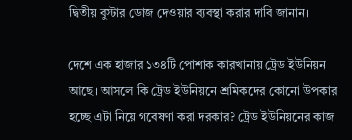দ্বিতীয় বুস্টার ডোজ দেওয়ার ব্যবস্থা করার দাবি জানান।

দেশে এক হাজার ১৩৪টি পোশাক কারখানায় ট্রেড ইউনিয়ন আছে। আসলে কি ট্রেড ইউনিয়নে শ্রমিকদের কো‌নো উপকার হচ্ছে এটা নি‌য়ে গবেষণা করা দরকার? ট্রেড ইউনিয়নের কাজ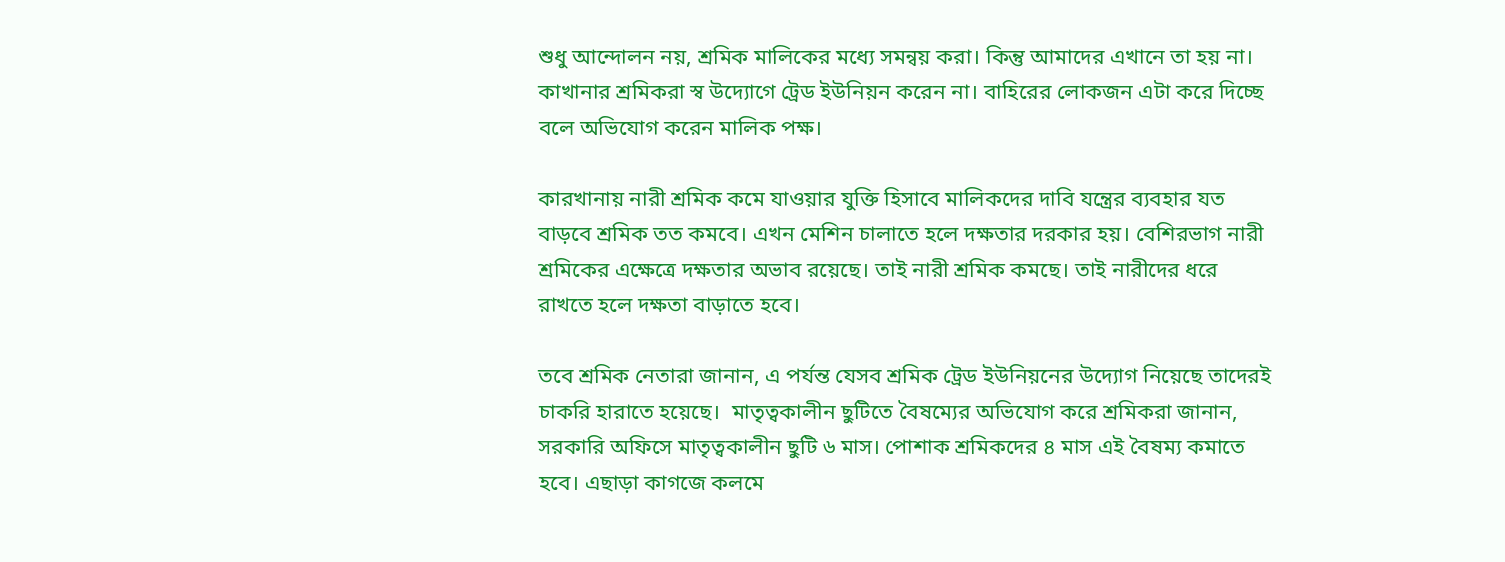শুধু আন্দোলন নয়, শ্রমিক মালিকের মধ্যে সমন্বয় করা। কিন্তু আমা‌দের এখানে তা হয় না। কাখানার শ্রমিকরা স্ব উদ্যোগে ট্রেড ইউনিয়ন করেন না।‌ বা‌হি‌রের লোকজন এটা ক‌রে দিচ্ছে বলে অভিযোগ করেন মালিক পক্ষ।

কারখানায় নারী শ্রমিক কমে যাওয়ার যুক্তি হিসাবে মালিকদের দাবি যন্ত্রের ব্যবহার যত বাড়বে শ্রমিক তত কমবে। এখন মেশিন চালা‌তে হলে দক্ষতার দরকার হয়। বেশিরভাগ নারী শ্রমিকের এক্ষেত্রে দক্ষতার অভাব রয়েছে। তাই নারী শ্রমিক কমছে। তাই নারী‌দের ধ‌রে রাখ‌তে হলে দক্ষতা বাড়া‌তে হবে।

তবে শ্রমিক নেতারা জানান, এ পর্যন্ত যেসব শ্রমিক ট্রেড ইউনিয়নের উদ্যোগ নিয়েছে তা‌দেরই চাকরি হারা‌তে হ‌য়ে‌ছে।  মাতৃত্বকালীন ছুটিতে বৈষম্যের অভিযোগ ক‌রে শ্রমিকরা জানান, সরকারি অফিসে মাতৃত্বকালীন ছুটি ৬ মাস। পোশাক শ্রমিকদের ৪ মাস এই বৈষম্য কমা‌তে হবে। এছাড়া কাগজে কলমে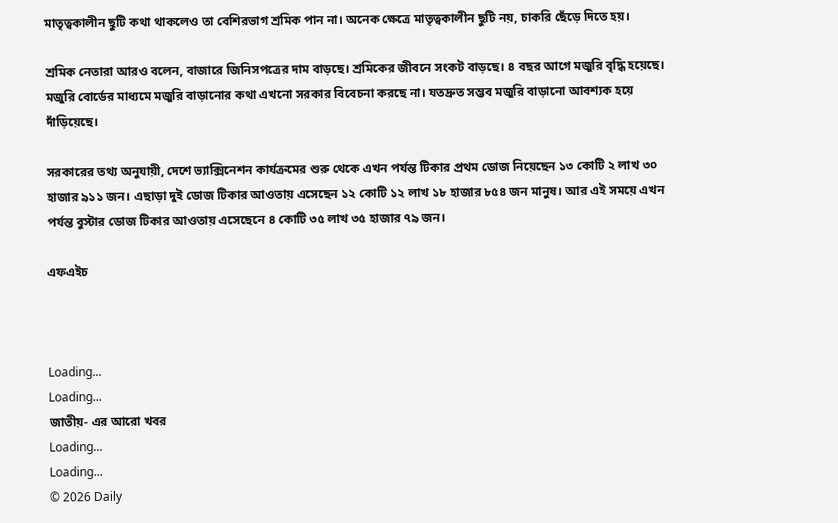মাতৃত্বকালীন ছুটি কথা থাকলেও তা বেশিরভাগ শ্রমিক পান না। অনেক ক্ষেত্রে মাতৃত্বকালীন ছুটি নয়, চাকরি ছেঁড়ে দিতে হয়।

শ্রমিক নেতারা আরও ব‌লেন, বাজারে জিনিসপত্রের দাম বাড়ছে। শ্রমিকের জীবনে সংকট বাড়ছে। ৪ বছর আগে মজুরি বৃদ্ধি হয়েছে। মজুরি বোর্ডের মাধ্যমে মজুরি বাড়ানোর কথা এখনো সরকার বিবেচনা করছে না। যতদ্রুত সম্ভব মজুরি বাড়ানো আবশ্যক হয়ে দাঁড়িয়েছে।

সরকারের তথ্য অনুযায়ী, দেশে ভ্যাক্সিনেশন কার্যক্রমের শুরু থেকে এখন পর্যন্ত টিকার প্রথম ডোজ নিয়েছেন ১৩ কোটি ২ লাখ ৩০ হাজার ৯১১ জন। এছাড়া দুই ডোজ টিকার আওতায় এসেছেন ১২ কোটি ১২ লাখ ১৮ হাজার ৮৫৪ জন মানুষ। আর এই সময়ে এখন পর্যন্ত বুস্টার ডোজ টিকার আওতায় এসেছেনে ৪ কোটি ৩৫ লাখ ৩৫ হাজার ৭৯ জন।

এফএইচ



Loading...
Loading...
জাতীয়- এর আরো খবর
Loading...
Loading...
© 2026 Daily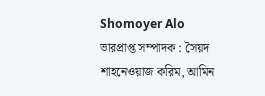Shomoyer Alo
ভারপ্রাপ্ত সম্পাদক : সৈয়দ শাহনেওয়াজ করিম, আমিন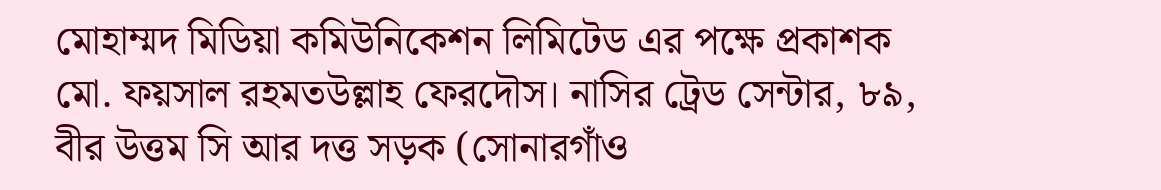মোহাম্মদ মিডিয়া কমিউনিকেশন লিমিটেড এর পক্ষে প্রকাশক মো. ফয়সাল রহমতউল্লাহ ফেরদৌস। নাসির ট্রেড সেন্টার, ৮৯, বীর উত্তম সি আর দত্ত সড়ক (সোনারগাঁও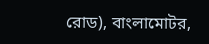রোড), বাংলামোটর,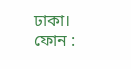ঢাকা।
ফোন :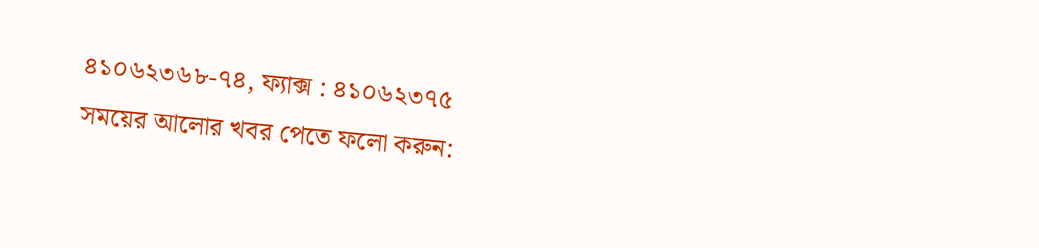৪১০৬২৩৬৮-৭৪, ফ্যাক্স : ৪১০৬২৩৭৫
সময়ের আলোর খবর পেতে ফলো করুন: